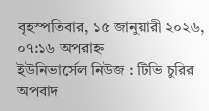বৃহস্পতিবার, ১৫ জানুয়ারী ২০২৬, ০৭:১৬ অপরাহ্ন
ইউনিভার্সেল নিউজ : টিভি চুরির অপবাদ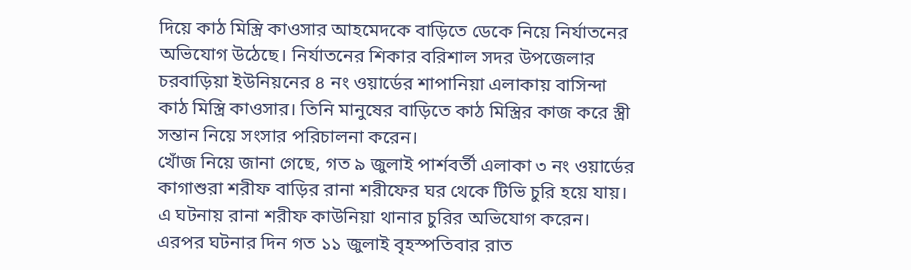দিয়ে কাঠ মিস্ত্রি কাওসার আহমেদকে বাড়িতে ডেকে নিয়ে নির্যাতনের অভিযোগ উঠেছে। নির্যাতনের শিকার বরিশাল সদর উপজেলার চরবাড়িয়া ইউনিয়নের ৪ নং ওয়ার্ডের শাপানিয়া এলাকায় বাসিন্দা কাঠ মিস্ত্রি কাওসার। তিনি মানুষের বাড়িতে কাঠ মিস্ত্রির কাজ করে স্ত্রী সন্তান নিয়ে সংসার পরিচালনা করেন।
খোঁজ নিয়ে জানা গেছে, গত ৯ জুলাই পার্শবর্তী এলাকা ৩ নং ওয়ার্ডের কাগাশুরা শরীফ বাড়ির রানা শরীফের ঘর থেকে টিভি চুরি হয়ে যায়। এ ঘটনায় রানা শরীফ কাউনিয়া থানার চুরির অভিযোগ করেন। এরপর ঘটনার দিন গত ১১ জুলাই বৃহস্পতিবার রাত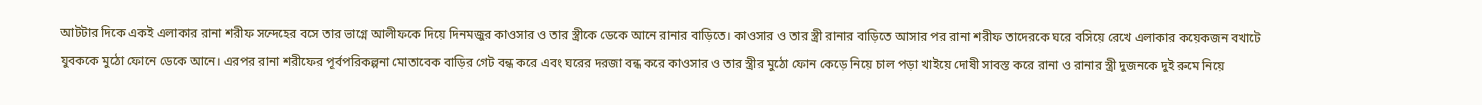আটটার দিকে একই এলাকার রানা শরীফ সন্দেহের বসে তার ভাগ্নে আলীফকে দিয়ে দিনমজুর কাওসার ও তার স্ত্রীকে ডেকে আনে রানার বাড়িতে। কাওসার ও তার স্ত্রী রানার বাড়িতে আসার পর রানা শরীফ তাদেরকে ঘরে বসিয়ে রেখে এলাকার কয়েকজন বখাটে যুবককে মুঠো ফোনে ডেকে আনে। এরপর রানা শরীফের পূর্বপরিকল্পনা মোতাবেক বাড়ির গেট বন্ধ করে এবং ঘরের দরজা বন্ধ করে কাওসার ও তার স্ত্রীর মুঠো ফোন কেড়ে নিয়ে চাল পড়া খাইয়ে দোষী সাবস্ত করে রানা ও রানার স্ত্রী দুজনকে দুই রুমে নিয়ে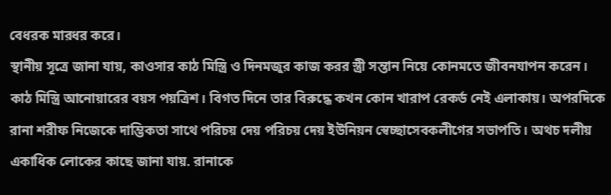বেধরক মারধর করে।
স্থানীয় সূত্রে জানা যায়, কাওসার কাঠ মিস্ত্রি ও দিনমজুর কাজ করর স্ত্রী সন্তান নিয়ে কোনমতে জীবনযাপন করেন। কাঠ মিস্ত্রি আনোয়ারের বয়স পয়ত্রিশ। বিগত দিনে তার বিরুদ্ধে কখন কোন খারাপ রেকর্ড নেই এলাকায়। অপরদিকে রানা শরীফ নিজেকে দাম্ভিকতা সাথে পরিচয় দেয় পরিচয় দেয় ইউনিয়ন স্বেচ্ছাসেবকলীগের সভাপতি। অথচ দলীয় একাধিক লোকের কাছে জানা যায়. রানাকে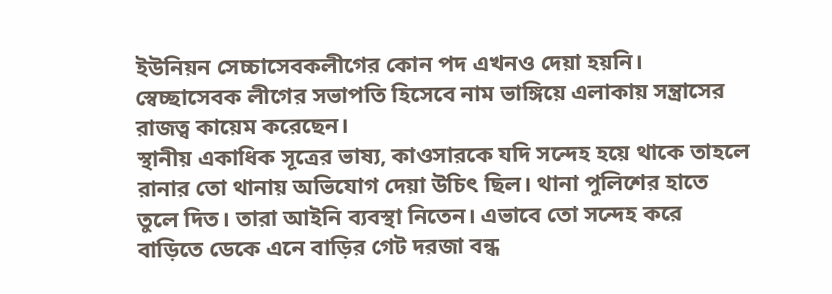ইউনিয়ন সেচ্চাসেবকলীগের কোন পদ এখনও দেয়া হয়নি। স্বেচ্ছাসেবক লীগের সভাপতি হিসেবে নাম ভাঙ্গিয়ে এলাকায় সন্ত্রাসের রাজত্ব কায়েম করেছেন।
স্থানীয় একাধিক সূত্রের ভাষ্য, কাওসারকে যদি সন্দেহ হয়ে থাকে তাহলে রানার তো থানায় অভিযোগ দেয়া উচিৎ ছিল। থানা পুলিশের হাতে তুলে দিত। তারা আইনি ব্যবস্থা নিতেন। এভাবে তো সন্দেহ করে বাড়িতে ডেকে এনে বাড়ির গেট দরজা বন্ধ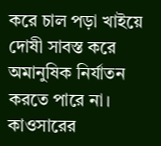করে চাল পড়া খাইয়ে দোষী সাবস্ত করে অমানুষিক নির্যাতন করতে পারে না।
কাওসারের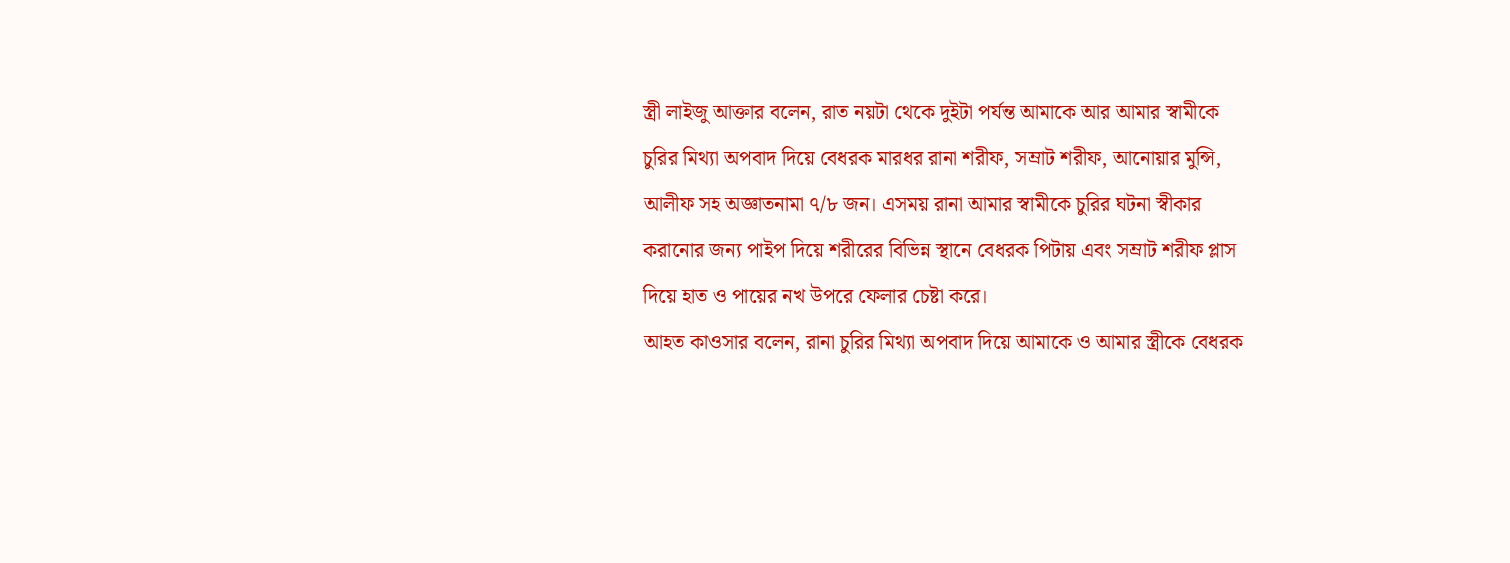স্ত্রী লাইজু আক্তার বলেন, রাত নয়টা থেকে দুইটা পর্যন্ত আমাকে আর আমার স্বামীকে চুরির মিথ্যা অপবাদ দিয়ে বেধরক মারধর রানা শরীফ, সম্রাট শরীফ, আনোয়ার মুন্সি, আলীফ সহ অজ্ঞাতনামা ৭/৮ জন। এসময় রানা আমার স্বামীকে চুরির ঘটনা স্বীকার করানোর জন্য পাইপ দিয়ে শরীরের বিভিন্ন স্থানে বেধরক পিটায় এবং সম্রাট শরীফ প্লাস দিয়ে হাত ও পায়ের নখ উপরে ফেলার চেষ্টা করে।
আহত কাওসার বলেন, রানা চুরির মিথ্যা অপবাদ দিয়ে আমাকে ও আমার স্ত্রীকে বেধরক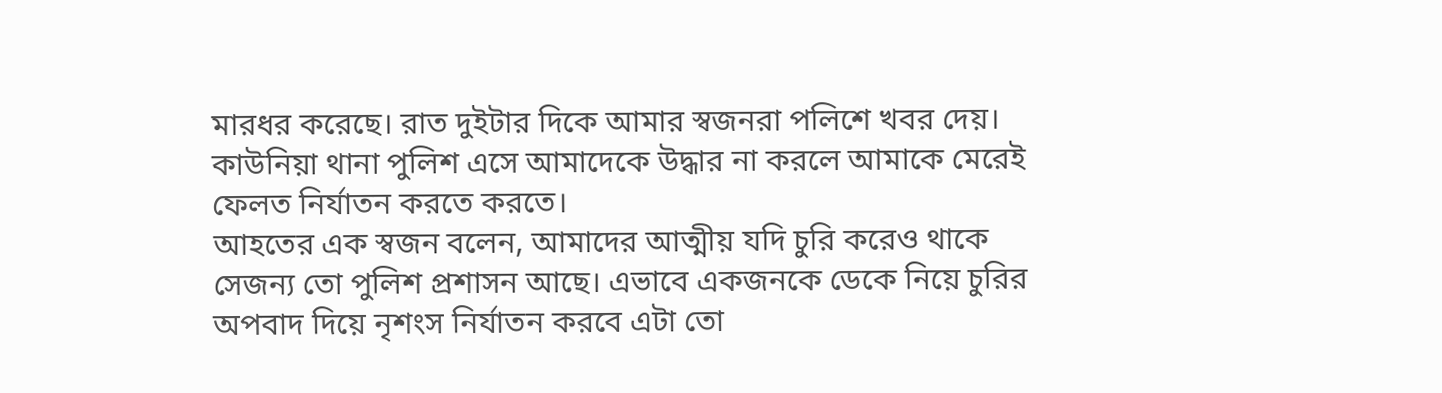মারধর করেছে। রাত দুইটার দিকে আমার স্বজনরা পলিশে খবর দেয়। কাউনিয়া থানা পুলিশ এসে আমাদেকে উদ্ধার না করলে আমাকে মেরেই ফেলত নির্যাতন করতে করতে।
আহতের এক স্বজন বলেন, আমাদের আত্মীয় যদি চুরি করেও থাকে সেজন্য তো পুলিশ প্রশাসন আছে। এভাবে একজনকে ডেকে নিয়ে চুরির অপবাদ দিয়ে নৃশংস নির্যাতন করবে এটা তো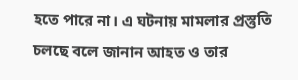হতে পারে না। এ ঘটনায় মামলার প্রস্তুতি চলছে বলে জানান আহত ও তার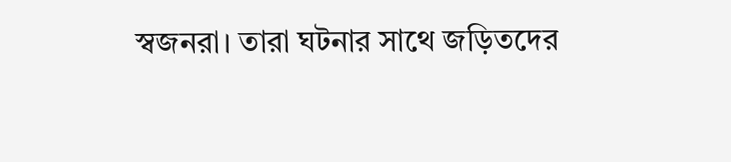স্বজনরা। তারা ঘটনার সাথে জড়িতদের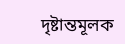দৃষ্টান্তমূলক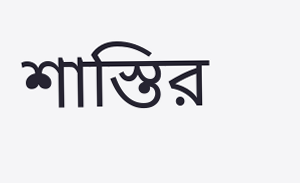শাস্তির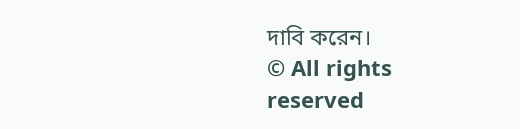দাবি করেন।
© All rights reserved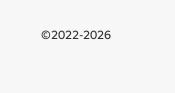©2022-2026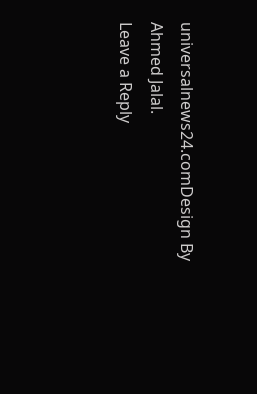universalnews24.comDesign By Ahmed Jalal.
Leave a Reply